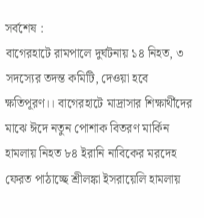সর্বশেষ :
বাগেরহাটে রামপালে দুর্ঘটনায় ১৪ নিহত, ৩ সদস্যের তদন্ত কমিটি, দেওয়া হবে ক্ষতিপূরণ।। বাগেরহাটে মাদ্রাসার শিক্ষার্থীদের মাঝে ঈদে নতুন পোশাক বিতরণ মার্কিন হামলায় নিহত ৮৪ ইরানি নাবিকের মরদেহ ফেরত পাঠাচ্ছে শ্রীলঙ্কা ইসরায়েলি হামলায়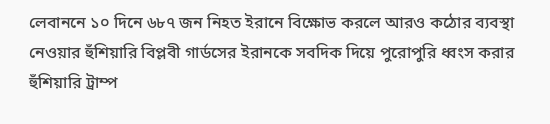লেবাননে ১০ দিনে ৬৮৭ জন নিহত ইরানে বিক্ষোভ করলে আরও কঠোর ব্যবস্থা নেওয়ার হুঁশিয়ারি বিপ্লবী গার্ডসের ইরানকে সবদিক দিয়ে পুরোপুরি ধ্বংস করার হুঁশিয়ারি ট্রাম্প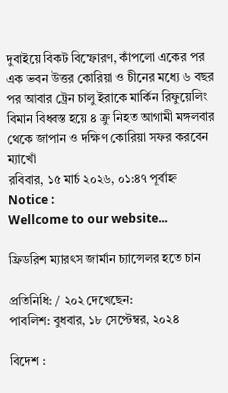দুবাইয়ে বিকট বিস্ফোরণ, কাঁপলো একের পর এক ভবন উত্তর কোরিয়া ও চীনের মধ্যে ৬ বছর পর আবার ট্রেন চালু ইরাকে মার্কিন রিফুয়েলিং বিমান বিধ্বস্ত হয়ে ৪ ক্রু নিহত আগামী মঙ্গলবার থেকে জাপান ও দক্ষিণ কোরিয়া সফর করবেন ম্যাখোঁ
রবিবার, ১৫ মার্চ ২০২৬, ০১:৪৭ পূর্বাহ্ন
Notice :
Wellcome to our website...

ফ্রিডরিশ ম্যারৎস জার্মান চ্যান্সেলর হতে চান

প্রতিনিধি: / ২০২ দেখেছেন:
পাবলিশ: বুধবার, ১৮ সেপ্টেম্বর, ২০২৪

বিদেশ :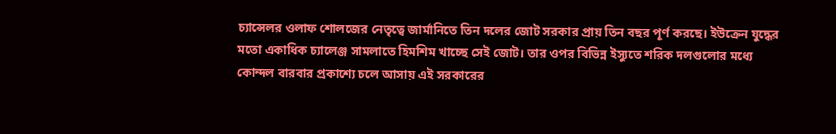চ্যান্সেলর ওলাফ শোলজের নেতৃত্বে জার্মানিতে তিন দলের জোট সরকার প্রায় তিন বছর পূর্ণ করছে। ইউক্রেন যুদ্ধের মতো একাধিক চ্যালেঞ্জ সামলাতে হিমশিম খাচ্ছে সেই জোট। তার ওপর বিভিন্ন ইস্যুতে শরিক দলগুলোর মধ্যে কোন্দল বারবার প্রকাশ্যে চলে আসায় এই সরকারের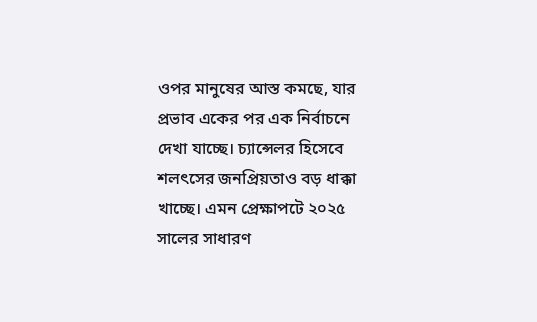ওপর মানুষের আস্ত কমছে, যার প্রভাব একের পর এক নির্বাচনে দেখা যাচ্ছে। চ্যান্সেলর হিসেবে শলৎসের জনপ্রিয়তাও বড় ধাক্কা খাচ্ছে। এমন প্রেক্ষাপটে ২০২৫ সালের সাধারণ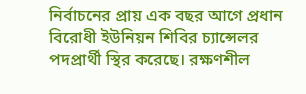নির্বাচনের প্রায় এক বছর আগে প্রধান বিরোধী ইউনিয়ন শিবির চ্যান্সেলর পদপ্রার্থী স্থির করেছে। রক্ষণশীল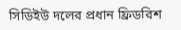সিডিইউ দলের প্রধান ফ্রিডরিশ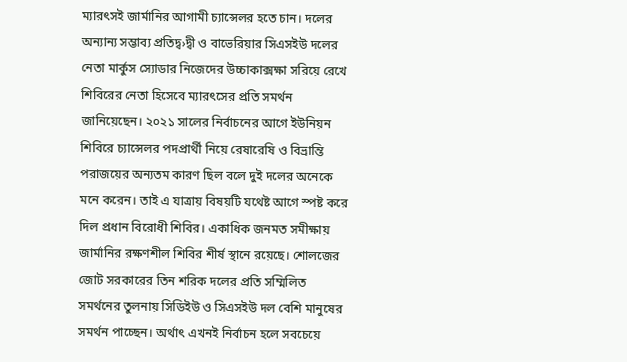ম্যারৎসই জার্মানির আগামী চ্যান্সেলর হতে চান। দলের অন্যান্য সম্ভাব্য প্রতিদ্ব›দ্বী ও বাভেরিয়ার সিএসইউ দলের নেতা মার্কুস স্যোডার নিজেদের উচ্চাকাক্সক্ষা সরিয়ে রেখে শিবিরের নেতা হিসেবে ম্যারৎসের প্রতি সমর্থন জানিয়েছেন। ২০২১ সালের নির্বাচনের আগে ইউনিয়ন শিবিরে চ্যান্সেলর পদপ্রার্থী নিয়ে রেষারেষি ও বিভ্রান্তি পরাজয়ের অন্যতম কারণ ছিল বলে দুই দলের অনেকে মনে করেন। তাই এ যাত্রায় বিষয়টি যথেষ্ট আগে স্পষ্ট করে দিল প্রধান বিরোধী শিবির। একাধিক জনমত সমীক্ষায় জার্মানির রক্ষণশীল শিবির শীর্ষ স্থানে রয়েছে। শোলজের জোট সরকারের তিন শরিক দলের প্রতি সম্মিলিত সমর্থনের তুলনায় সিডিইউ ও সিএসইউ দল বেশি মানুষের সমর্থন পাচ্ছেন। অর্থাৎ এখনই নির্বাচন হলে সবচেয়ে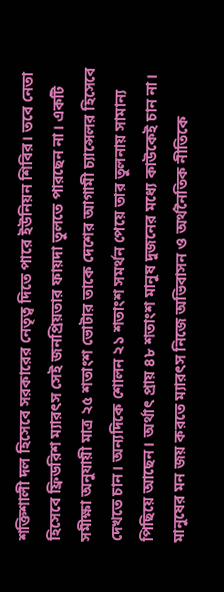শক্তিশালী দল হিসেবে সরকারের নেতৃত্ব দিতে পারে ইউনিয়ন শিবির। তবে নেতা হিসেবে ফ্রিডরিশ ম্যারৎস সেই জনপ্রিয়তার ফায়দা তুলতে পারছেন না। একটি সমীক্ষা অনুযায়ী মাত্র ২৫ শতাংশ ভোটার তাকে দেশের আগামী চ্যান্সেলর হিসেবে দেখতে চান। অন্যদিকে শোলন ২১ শতাংশ সমর্থন পেয়ে তার তুলনায় সামান্য পিছিয়ে আছেন। অর্থাৎ প্রায় ৪৮ শতাংশ মানুষ দুজনের মধ্যে কাউকেই চান না। মানুষের মন জয় করতে ম্যারৎস নিজে অভিবাসন ও অর্থনৈতিক নীতিকে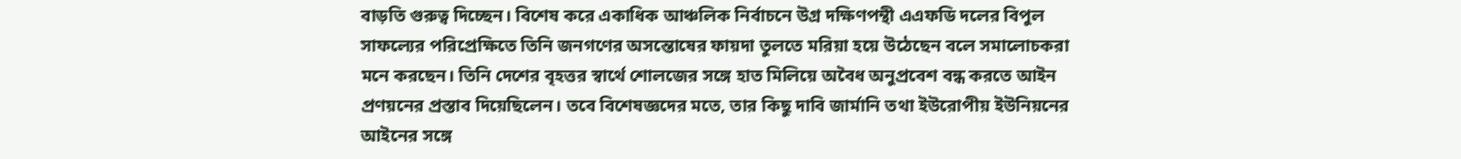বাড়তি গুরুত্ব দিচ্ছেন। বিশেষ করে একাধিক আঞ্চলিক নির্বাচনে উগ্র দক্ষিণপন্থী এএফডি দলের বিপুল সাফল্যের পরিপ্রেক্ষিতে তিনি জনগণের অসন্তোষের ফায়দা তুলতে মরিয়া হয়ে উঠেছেন বলে সমালোচকরা মনে করছেন। তিনি দেশের বৃহত্তর স্বার্থে শোলজের সঙ্গে হাত মিলিয়ে অবৈধ অনুপ্রবেশ বন্ধ করতে আইন প্রণয়নের প্রস্তাব দিয়েছিলেন। তবে বিশেষজ্ঞদের মতে, তার কিছু দাবি জার্মানি তথা ইউরোপীয় ইউনিয়নের আইনের সঙ্গে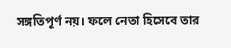সঙ্গতিপূর্ণ নয়। ফলে নেতা হিসেবে তার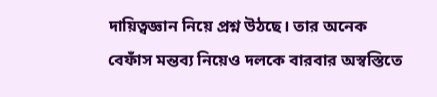দায়িত্বজ্ঞান নিয়ে প্রশ্ন উঠছে। তার অনেক বেফাঁস মন্তব্য নিয়েও দলকে বারবার অস্বস্তিতে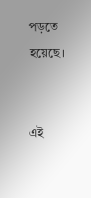পড়তে হয়েছে।


এই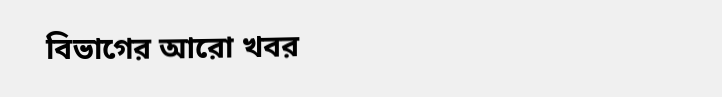বিভাগের আরো খবর